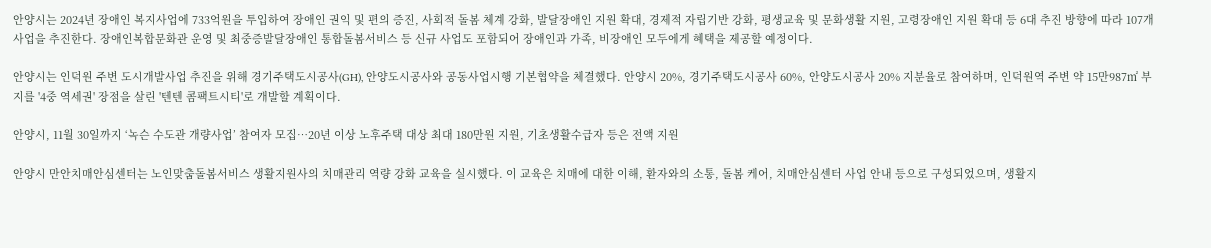안양시는 2024년 장애인 복지사업에 733억원을 투입하여 장애인 권익 및 편의 증진, 사회적 돌봄 체계 강화, 발달장애인 지원 확대, 경제적 자립기반 강화, 평생교육 및 문화생활 지원, 고령장애인 지원 확대 등 6대 추진 방향에 따라 107개 사업을 추진한다. 장애인복합문화관 운영 및 최중증발달장애인 통합돌봄서비스 등 신규 사업도 포함되어 장애인과 가족, 비장애인 모두에게 혜택을 제공할 예정이다.

안양시는 인덕원 주변 도시개발사업 추진을 위해 경기주택도시공사(GH), 안양도시공사와 공동사업시행 기본협약을 체결했다. 안양시 20%, 경기주택도시공사 60%, 안양도시공사 20% 지분율로 참여하며, 인덕원역 주변 약 15만987㎡ 부지를 '4중 역세권' 장점을 살린 '텐텐 콤팩트시티'로 개발할 계획이다.

안양시, 11월 30일까지 ‘녹슨 수도관 개량사업’ 참여자 모집…20년 이상 노후주택 대상 최대 180만원 지원, 기초생활수급자 등은 전액 지원

안양시 만안치매안심센터는 노인맞춤돌봄서비스 생활지원사의 치매관리 역량 강화 교육을 실시했다. 이 교육은 치매에 대한 이해, 환자와의 소통, 돌봄 케어, 치매안심센터 사업 안내 등으로 구성되었으며, 생활지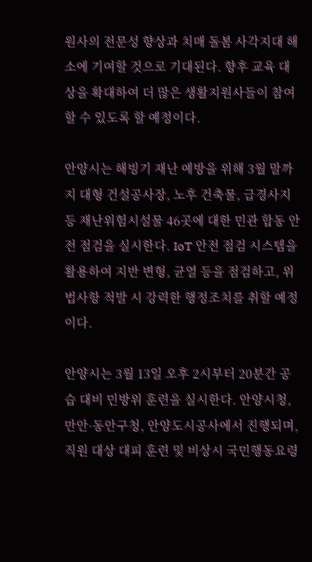원사의 전문성 향상과 치매 돌봄 사각지대 해소에 기여할 것으로 기대된다. 향후 교육 대상을 확대하여 더 많은 생활지원사들이 참여할 수 있도록 할 예정이다.

안양시는 해빙기 재난 예방을 위해 3월 말까지 대형 건설공사장, 노후 건축물, 급경사지 등 재난위험시설물 46곳에 대한 민관 합동 안전 점검을 실시한다. IoT 안전 점검 시스템을 활용하여 지반 변형, 균열 등을 점검하고, 위법사항 적발 시 강력한 행정조치를 취할 예정이다.

안양시는 3월 13일 오후 2시부터 20분간 공습 대비 민방위 훈련을 실시한다. 안양시청, 만안·동안구청, 안양도시공사에서 진행되며, 직원 대상 대피 훈련 및 비상시 국민행동요령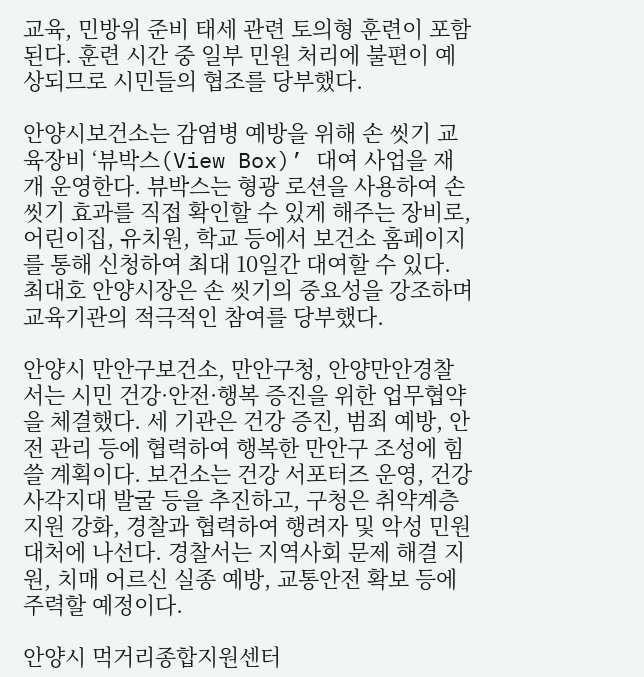교육, 민방위 준비 태세 관련 토의형 훈련이 포함된다. 훈련 시간 중 일부 민원 처리에 불편이 예상되므로 시민들의 협조를 당부했다.

안양시보건소는 감염병 예방을 위해 손 씻기 교육장비 ‘뷰박스(View Box)’ 대여 사업을 재개 운영한다. 뷰박스는 형광 로션을 사용하여 손 씻기 효과를 직접 확인할 수 있게 해주는 장비로, 어린이집, 유치원, 학교 등에서 보건소 홈페이지를 통해 신청하여 최대 10일간 대여할 수 있다. 최대호 안양시장은 손 씻기의 중요성을 강조하며 교육기관의 적극적인 참여를 당부했다.

안양시 만안구보건소, 만안구청, 안양만안경찰서는 시민 건강·안전·행복 증진을 위한 업무협약을 체결했다. 세 기관은 건강 증진, 범죄 예방, 안전 관리 등에 협력하여 행복한 만안구 조성에 힘쓸 계획이다. 보건소는 건강 서포터즈 운영, 건강 사각지대 발굴 등을 추진하고, 구청은 취약계층 지원 강화, 경찰과 협력하여 행려자 및 악성 민원 대처에 나선다. 경찰서는 지역사회 문제 해결 지원, 치매 어르신 실종 예방, 교통안전 확보 등에 주력할 예정이다.

안양시 먹거리종합지원센터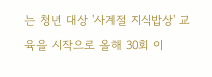는 청년 대상 '사계절 지식밥상' 교육을 시작으로 올해 30회 이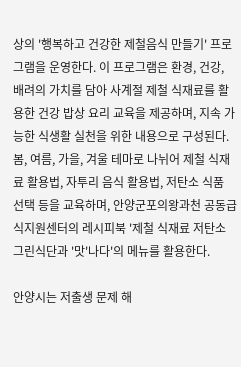상의 '행복하고 건강한 제철음식 만들기' 프로그램을 운영한다. 이 프로그램은 환경, 건강, 배려의 가치를 담아 사계절 제철 식재료를 활용한 건강 밥상 요리 교육을 제공하며, 지속 가능한 식생활 실천을 위한 내용으로 구성된다. 봄, 여름, 가을, 겨울 테마로 나뉘어 제철 식재료 활용법, 자투리 음식 활용법, 저탄소 식품 선택 등을 교육하며, 안양군포의왕과천 공동급식지원센터의 레시피북 '제철 식재료 저탄소 그린식단과 '맛'나다'의 메뉴를 활용한다.

안양시는 저출생 문제 해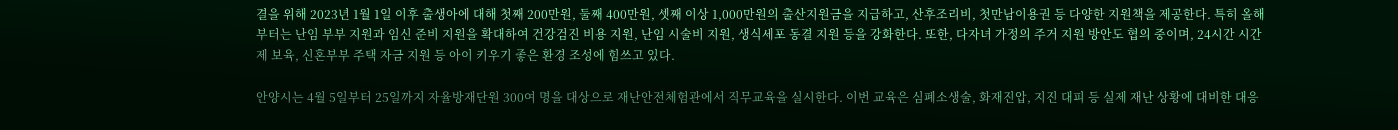결을 위해 2023년 1월 1일 이후 출생아에 대해 첫째 200만원, 둘째 400만원, 셋째 이상 1,000만원의 출산지원금을 지급하고, 산후조리비, 첫만남이용권 등 다양한 지원책을 제공한다. 특히 올해부터는 난임 부부 지원과 임신 준비 지원을 확대하여 건강검진 비용 지원, 난임 시술비 지원, 생식세포 동결 지원 등을 강화한다. 또한, 다자녀 가정의 주거 지원 방안도 협의 중이며, 24시간 시간제 보육, 신혼부부 주택 자금 지원 등 아이 키우기 좋은 환경 조성에 힘쓰고 있다.

안양시는 4월 5일부터 25일까지 자율방재단원 300여 명을 대상으로 재난안전체험관에서 직무교육을 실시한다. 이번 교육은 심폐소생술, 화재진압, 지진 대피 등 실제 재난 상황에 대비한 대응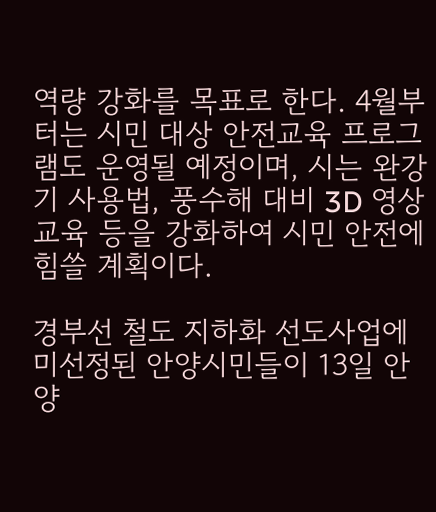역량 강화를 목표로 한다. 4월부터는 시민 대상 안전교육 프로그램도 운영될 예정이며, 시는 완강기 사용법, 풍수해 대비 3D 영상교육 등을 강화하여 시민 안전에 힘쓸 계획이다.

경부선 철도 지하화 선도사업에 미선정된 안양시민들이 13일 안양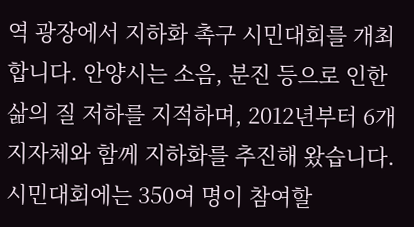역 광장에서 지하화 촉구 시민대회를 개최합니다. 안양시는 소음, 분진 등으로 인한 삶의 질 저하를 지적하며, 2012년부터 6개 지자체와 함께 지하화를 추진해 왔습니다. 시민대회에는 350여 명이 참여할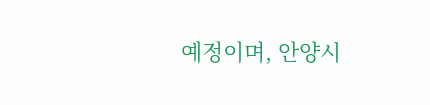예정이며, 안양시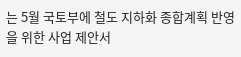는 5월 국토부에 철도 지하화 종합계획 반영을 위한 사업 제안서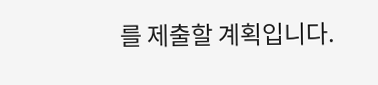를 제출할 계획입니다.